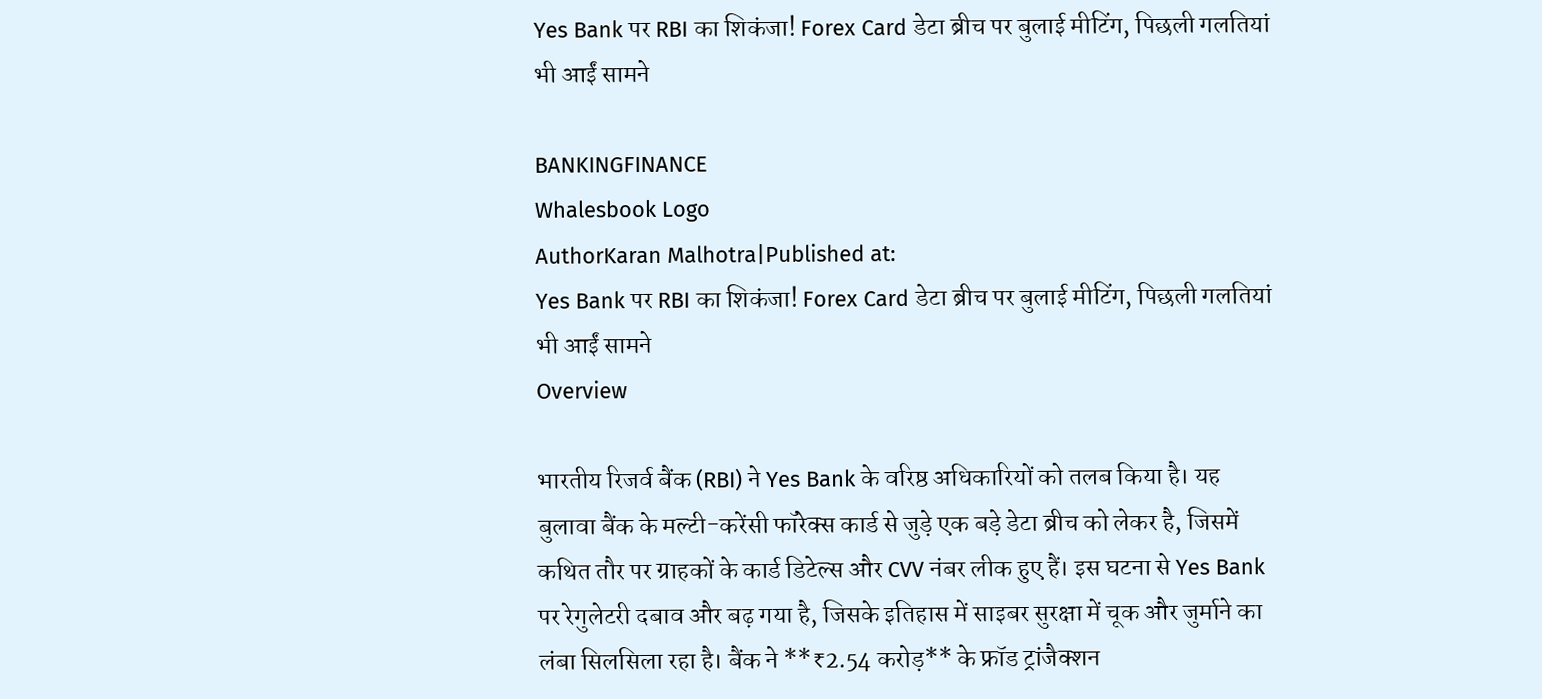Yes Bank पर RBI का शिकंजा! Forex Card डेटा ब्रीच पर बुलाई मीटिंग, पिछली गलतियां भी आईं सामने

BANKINGFINANCE
Whalesbook Logo
AuthorKaran Malhotra|Published at:
Yes Bank पर RBI का शिकंजा! Forex Card डेटा ब्रीच पर बुलाई मीटिंग, पिछली गलतियां भी आईं सामने
Overview

भारतीय रिजर्व बैंक (RBI) ने Yes Bank के वरिष्ठ अधिकारियों को तलब किया है। यह बुलावा बैंक के मल्टी-करेंसी फॉरेक्स कार्ड से जुड़े एक बड़े डेटा ब्रीच को लेकर है, जिसमें कथित तौर पर ग्राहकों के कार्ड डिटेल्स और CVV नंबर लीक हुए हैं। इस घटना से Yes Bank पर रेगुलेटरी दबाव और बढ़ गया है, जिसके इतिहास में साइबर सुरक्षा में चूक और जुर्माने का लंबा सिलसिला रहा है। बैंक ने **₹2.54 करोड़** के फ्रॉड ट्रांजैक्शन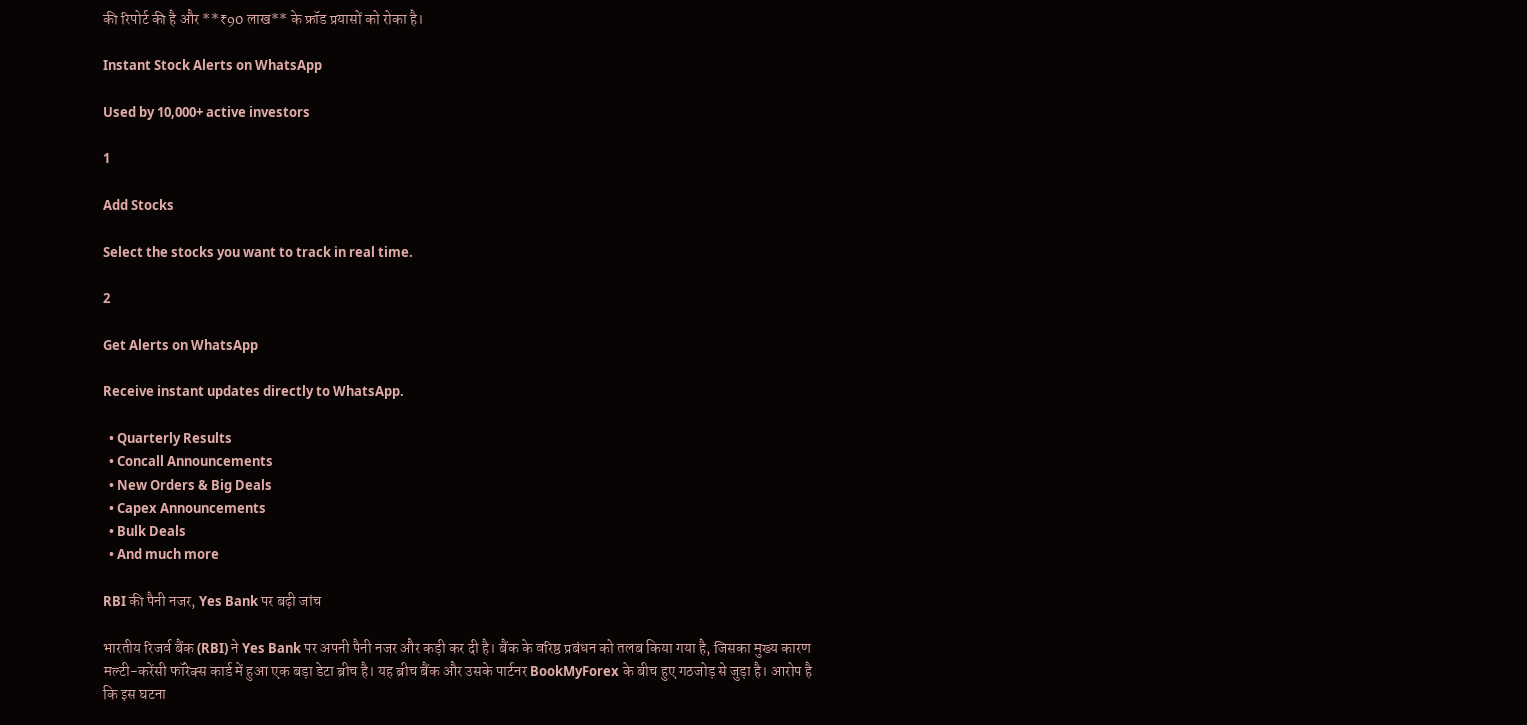की रिपोर्ट की है और **₹90 लाख** के फ्रॉड प्रयासों को रोका है।

Instant Stock Alerts on WhatsApp

Used by 10,000+ active investors

1

Add Stocks

Select the stocks you want to track in real time.

2

Get Alerts on WhatsApp

Receive instant updates directly to WhatsApp.

  • Quarterly Results
  • Concall Announcements
  • New Orders & Big Deals
  • Capex Announcements
  • Bulk Deals
  • And much more

RBI की पैनी नजर, Yes Bank पर बढ़ी जांच

भारतीय रिजर्व बैंक (RBI) ने Yes Bank पर अपनी पैनी नजर और कड़ी कर दी है। बैंक के वरिष्ठ प्रबंधन को तलब किया गया है, जिसका मुख्य कारण मल्टी-करेंसी फॉरेक्स कार्ड में हुआ एक बड़ा डेटा ब्रीच है। यह ब्रीच बैंक और उसके पार्टनर BookMyForex के बीच हुए गठजोड़ से जुड़ा है। आरोप है कि इस घटना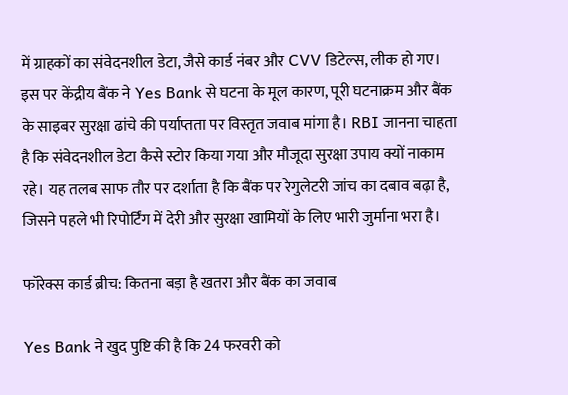में ग्राहकों का संवेदनशील डेटा, जैसे कार्ड नंबर और CVV डिटेल्स, लीक हो गए। इस पर केंद्रीय बैंक ने Yes Bank से घटना के मूल कारण, पूरी घटनाक्रम और बैंक के साइबर सुरक्षा ढांचे की पर्याप्तता पर विस्तृत जवाब मांगा है। RBI जानना चाहता है कि संवेदनशील डेटा कैसे स्टोर किया गया और मौजूदा सुरक्षा उपाय क्यों नाकाम रहे। यह तलब साफ तौर पर दर्शाता है कि बैंक पर रेगुलेटरी जांच का दबाव बढ़ा है, जिसने पहले भी रिपोर्टिंग में देरी और सुरक्षा खामियों के लिए भारी जुर्माना भरा है।

फॉरेक्स कार्ड ब्रीच: कितना बड़ा है खतरा और बैंक का जवाब

Yes Bank ने खुद पुष्टि की है कि 24 फरवरी को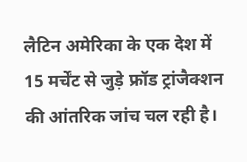लैटिन अमेरिका के एक देश में 15 मर्चेंट से जुड़े फ्रॉड ट्रांजैक्शन की आंतरिक जांच चल रही है।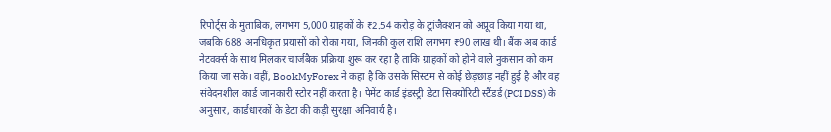रिपोर्ट्स के मुताबिक, लगभग 5,000 ग्राहकों के ₹2.54 करोड़ के ट्रांजैक्शन को अप्रूव किया गया था, जबकि 688 अनधिकृत प्रयासों को रोका गया, जिनकी कुल राशि लगभग ₹90 लाख थी। बैंक अब कार्ड नेटवर्क्स के साथ मिलकर चार्जबैक प्रक्रिया शुरू कर रहा है ताकि ग्राहकों को होने वाले नुकसान को कम किया जा सके। वहीं, BookMyForex ने कहा है कि उसके सिस्टम से कोई छेड़छाड़ नहीं हुई है और वह संवेदनशील कार्ड जानकारी स्टोर नहीं करता है। पेमेंट कार्ड इंडस्ट्री डेटा सिक्योरिटी स्टैंडर्ड (PCI DSS) के अनुसार, कार्डधारकों के डेटा की कड़ी सुरक्षा अनिवार्य है।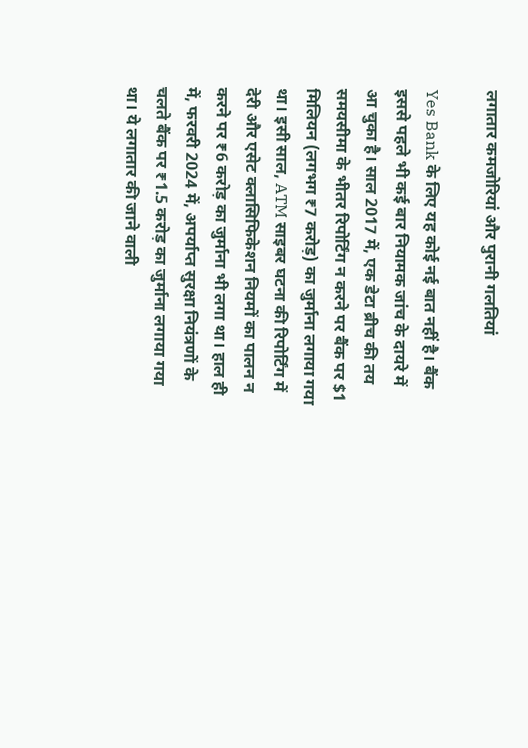लगातार कमजोरियां और पुरानी गलतियां

Yes Bank के लिए यह कोई नई बात नहीं है। बैंक इससे पहले भी कई बार नियामक जांच के दायरे में आ चुका है। साल 2017 में, एक डेटा ब्रीच की तय समयसीमा के भीतर रिपोर्टिंग न करने पर बैंक पर $1 मिलियन (लगभग ₹7 करोड़) का जुर्माना लगाया गया था। इसी साल, ATM साइबर घटना की रिपोर्टिंग में देरी और एसेट क्लासिफिकेशन नियमों का पालन न करने पर ₹6 करोड़ का जुर्माना भी लगा था। हाल ही में, फरवरी 2024 में, अपर्याप्त सुरक्षा नियंत्रणों के चलते बैंक पर ₹1.5 करोड़ का जुर्माना लगाया गया था। ये लगातार की जाने वाली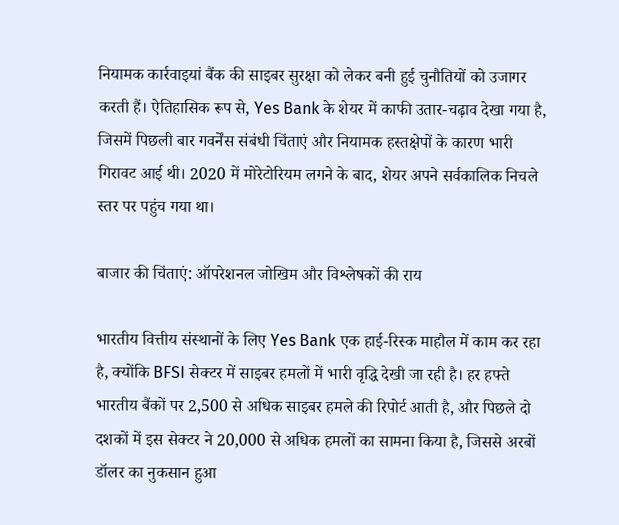नियामक कार्रवाइयां बैंक की साइबर सुरक्षा को लेकर बनी हुई चुनौतियों को उजागर करती हैं। ऐतिहासिक रूप से, Yes Bank के शेयर में काफी उतार-चढ़ाव देखा गया है, जिसमें पिछली बार गवर्नेंस संबंधी चिंताएं और नियामक हस्तक्षेपों के कारण भारी गिरावट आई थी। 2020 में मोरेटोरियम लगने के बाद, शेयर अपने सर्वकालिक निचले स्तर पर पहुंच गया था।

बाजार की चिंताएं: ऑपरेशनल जोखिम और विश्लेषकों की राय

भारतीय वित्तीय संस्थानों के लिए Yes Bank एक हाई-रिस्क माहौल में काम कर रहा है, क्योंकि BFSI सेक्टर में साइबर हमलों में भारी वृद्धि देखी जा रही है। हर हफ्ते भारतीय बैंकों पर 2,500 से अधिक साइबर हमले की रिपोर्ट आती है, और पिछले दो दशकों में इस सेक्टर ने 20,000 से अधिक हमलों का सामना किया है, जिससे अरबों डॉलर का नुकसान हुआ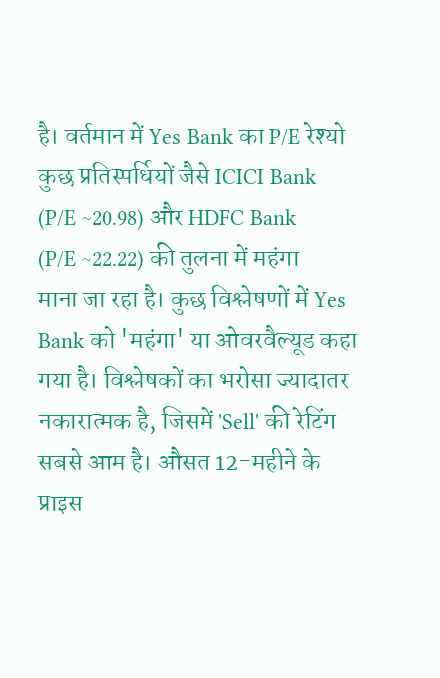है। वर्तमान में Yes Bank का P/E रेश्यो कुछ प्रतिस्पर्धियों जैसे ICICI Bank (P/E ~20.98) और HDFC Bank (P/E ~22.22) की तुलना में महंगा माना जा रहा है। कुछ विश्लेषणों में Yes Bank को 'महंगा' या ओवरवैल्यूड कहा गया है। विश्लेषकों का भरोसा ज्यादातर नकारात्मक है, जिसमें 'Sell' की रेटिंग सबसे आम है। औसत 12-महीने के प्राइस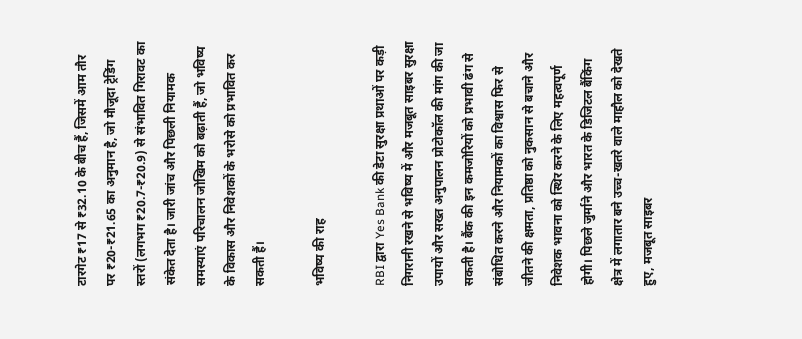टारगेट ₹17 से ₹32.10 के बीच हैं, जिसमें आम तौर पर ₹20-₹21.65 का अनुमान है, जो मौजूदा ट्रेडिंग स्तरों (लगभग ₹20.7-₹20.9) से संभावित गिरावट का संकेत देता है। जारी जांच और पिछली नियामक समस्याएं परिचालन जोखिम को बढ़ाती हैं, जो भविष्य के विकास और निवेशकों के भरोसे को प्रभावित कर सकती हैं।

भविष्य की राह

RBI द्वारा Yes Bank की डेटा सुरक्षा प्रथाओं पर कड़ी निगरानी रखने से भविष्य में और मजबूत साइबर सुरक्षा उपायों और सख्त अनुपालन प्रोटोकॉल की मांग की जा सकती है। बैंक की इन कमजोरियों को प्रभावी ढंग से संबोधित करने और नियामकों का विश्वास फिर से जीतने की क्षमता, प्रतिष्ठा को नुकसान से बचाने और निवेशक भावना को स्थिर करने के लिए महत्वपूर्ण होगी। पिछले जुर्माने और भारत के डिजिटल बैंकिंग क्षेत्र में लगातार बने उच्च-खतरे वाले माहौल को देखते हुए, मजबूत साइबर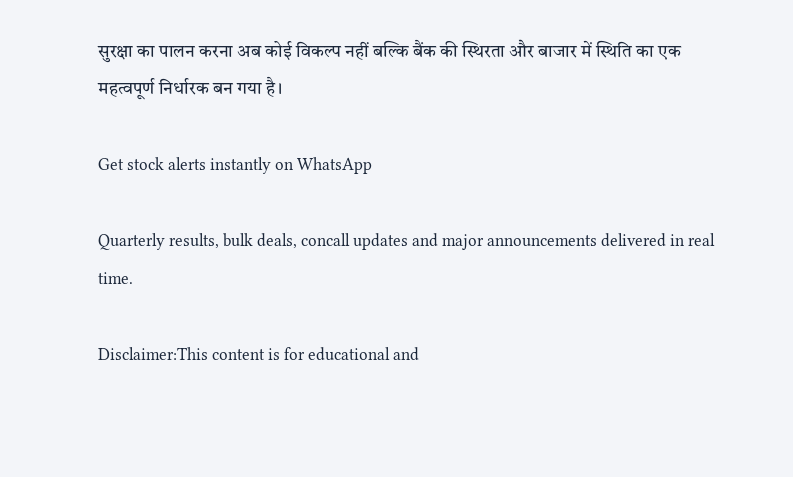सुरक्षा का पालन करना अब कोई विकल्प नहीं बल्कि बैंक की स्थिरता और बाजार में स्थिति का एक महत्वपूर्ण निर्धारक बन गया है।

Get stock alerts instantly on WhatsApp

Quarterly results, bulk deals, concall updates and major announcements delivered in real time.

Disclaimer:This content is for educational and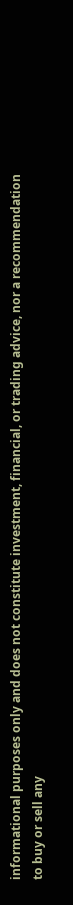informational purposes only and does not constitute investment, financial, or trading advice, nor a recommendation to buy or sell any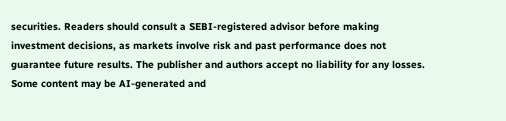securities. Readers should consult a SEBI-registered advisor before making investment decisions, as markets involve risk and past performance does not guarantee future results. The publisher and authors accept no liability for any losses. Some content may be AI-generated and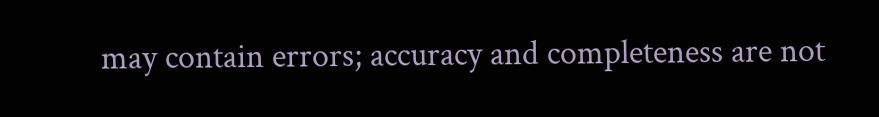may contain errors; accuracy and completeness are not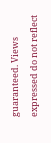guaranteed. Views expressed do not reflect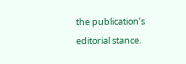the publication’s editorial stance.